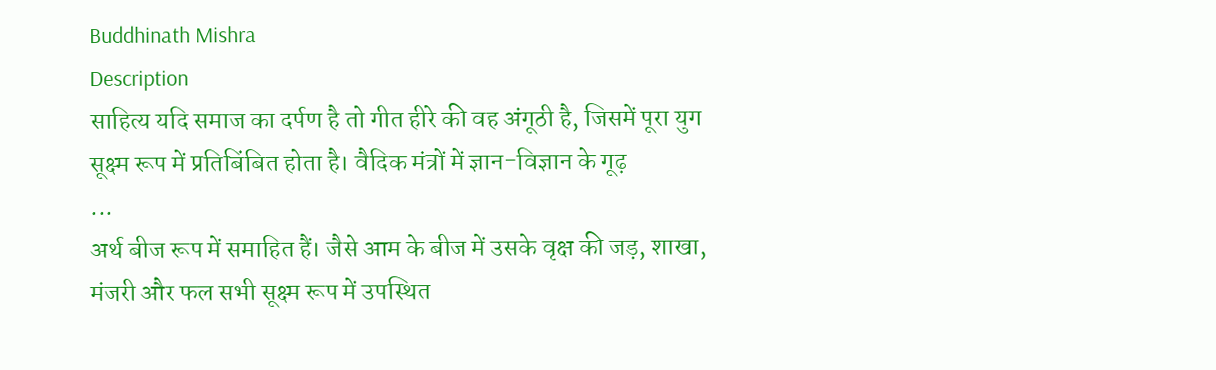Buddhinath Mishra
Description
साहित्य यदि समाज का दर्पण है तो गीत हीरे की वह अंगूठी है, जिसमें पूरा युग सूक्ष्म रूप में प्रतिबिंबित होता है। वैदिक मंत्रों में ज्ञान-विज्ञान के गूढ़
...
अर्थ बीज रूप में समाहित हैं। जैसे आम के बीज में उसके वृक्ष की जड़, शाखा, मंजरी और फल सभी सूक्ष्म रूप में उपस्थित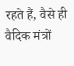रहते हैं, वैसे ही वैदिक मंत्रों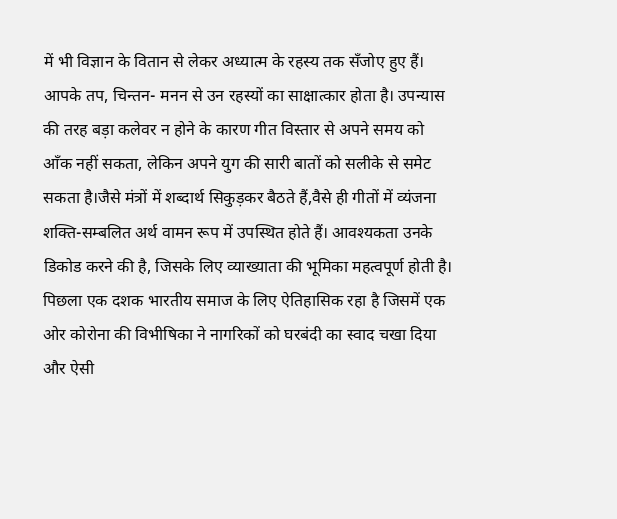में भी विज्ञान के वितान से लेकर अध्यात्म के रहस्य तक सँजोए हुए हैं। आपके तप, चिन्तन- मनन से उन रहस्यों का साक्षात्कार होता है। उपन्यास की तरह बड़ा कलेवर न होने के कारण गीत विस्तार से अपने समय को आँक नहीं सकता, लेकिन अपने युग की सारी बातों को सलीके से समेट सकता है।जैसे मंत्रों में शब्दार्थ सिकुड़कर बैठते हैं,वैसे ही गीतों में व्यंजना शक्ति-सम्बलित अर्थ वामन रूप में उपस्थित होते हैं। आवश्यकता उनके डिकोड करने की है, जिसके लिए व्याख्याता की भूमिका महत्वपूर्ण होती है। पिछला एक दशक भारतीय समाज के लिए ऐतिहासिक रहा है जिसमें एक ओर कोरोना की विभीषिका ने नागरिकों को घरबंदी का स्वाद चखा दिया और ऐसी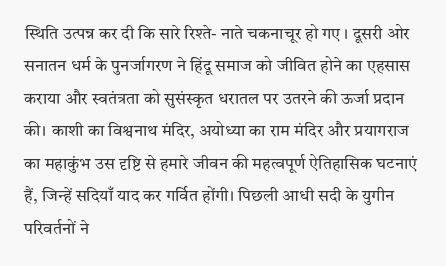स्थिति उत्पन्न कर दी कि सारे रिश्ते- नाते चकनाचूर हो गए । दूसरी ओर सनातन धर्म के पुनर्जागरण ने हिंदू समाज को जीवित होने का एहसास कराया और स्वतंत्रता को सुसंस्कृत धरातल पर उतरने की ऊर्जा प्रदान की। काशी का विश्वनाथ मंदिर, अयोध्या का राम मंदिर और प्रयागराज का महाकुंभ उस दृष्टि से हमारे जीवन की महत्वपूर्ण ऐतिहासिक घटनाएं हैं, जिन्हें सदियाँ याद कर गर्वित होंगी। पिछली आधी सदी के युगीन परिवर्तनों ने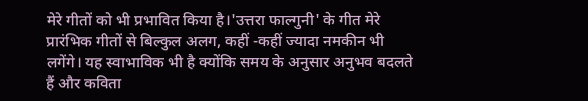मेरे गीतों को भी प्रभावित किया है।'उत्तरा फाल्गुनी' के गीत मेरे प्रारंभिक गीतों से बिल्कुल अलग, कहीं -कहीं ज्यादा नमकीन भी लगेंगे। यह स्वाभाविक भी है क्योंकि समय के अनुसार अनुभव बदलते हैं और कविता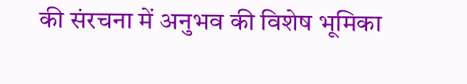की संरचना में अनुभव की विशेष भूमिका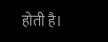होती है।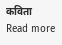कविता
Read more